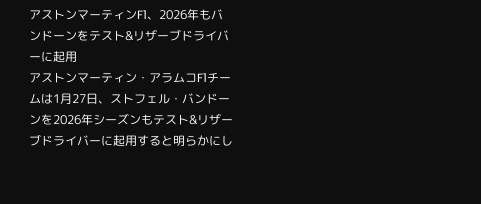アストンマーティンF1、2026年もバンドーンをテスト&リザーブドライバーに起用
アストンマーティン・アラムコF1チームは1月27日、ストフェル・バンドーンを2026年シーズンもテスト&リザーブドライバーに起用すると明らかにし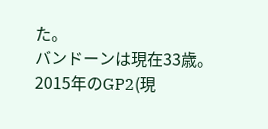た。
バンドーンは現在33歳。2015年のGP2(現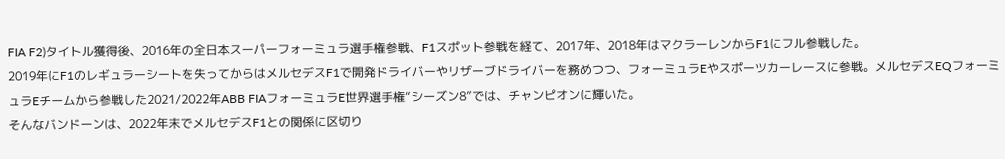FIA F2)タイトル獲得後、2016年の全日本スーパーフォーミュラ選手権参戦、F1スポット参戦を経て、2017年、2018年はマクラーレンからF1にフル参戦した。
2019年にF1のレギュラーシートを失ってからはメルセデスF1で開発ドライバーやリザーブドライバーを務めつつ、フォーミュラEやスポーツカーレースに参戦。メルセデスEQフォーミュラEチームから参戦した2021/2022年ABB FIAフォーミュラE世界選手権“シーズン8”では、チャンピオンに輝いた。
そんなバンドーンは、2022年末でメルセデスF1との関係に区切り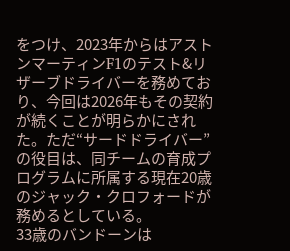をつけ、2023年からはアストンマーティンF1のテスト&リザーブドライバーを務めており、今回は2026年もその契約が続くことが明らかにされた。ただ“サードドライバー”の役目は、同チームの育成プログラムに所属する現在20歳のジャック・クロフォードが務めるとしている。
33歳のバンドーンは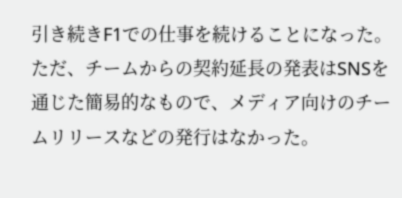引き続きF1での仕事を続けることになった。ただ、チームからの契約延長の発表はSNSを通じた簡易的なもので、メディア向けのチームリリースなどの発行はなかった。